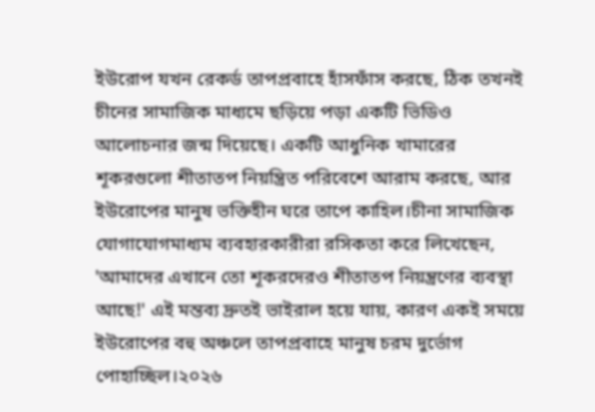ইউরোপ যখন রেকর্ড তাপপ্রবাহে হাঁসফাঁস করছে, ঠিক তখনই চীনের সামাজিক মাধ্যমে ছড়িয়ে পড়া একটি ভিডিও আলোচনার জন্ম দিয়েছে। একটি আধুনিক খামারের শূকরগুলো শীতাতপ নিয়ন্ত্রিত পরিবেশে আরাম করছে, আর ইউরোপের মানুষ ভক্তিহীন ঘরে তাপে কাহিল।চীনা সামাজিক যোগাযোগমাধ্যম ব্যবহারকারীরা রসিকতা করে লিখেছেন, 'আমাদের এখানে তো শূকরদেরও শীতাতপ নিয়ন্ত্রণের ব্যবস্থা আছে!' এই মন্তব্য দ্রুতই ভাইরাল হয়ে যায়, কারণ একই সময়ে ইউরোপের বহু অঞ্চলে তাপপ্রবাহে মানুষ চরম দুর্ভোগ পোহাচ্ছিল।২০২৬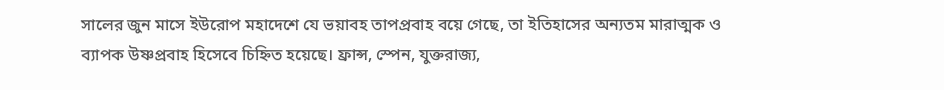সালের জুন মাসে ইউরোপ মহাদেশে যে ভয়াবহ তাপপ্রবাহ বয়ে গেছে, তা ইতিহাসের অন্যতম মারাত্মক ও ব্যাপক উষ্ণপ্রবাহ হিসেবে চিহ্নিত হয়েছে। ফ্রান্স, স্পেন, যুক্তরাজ্য,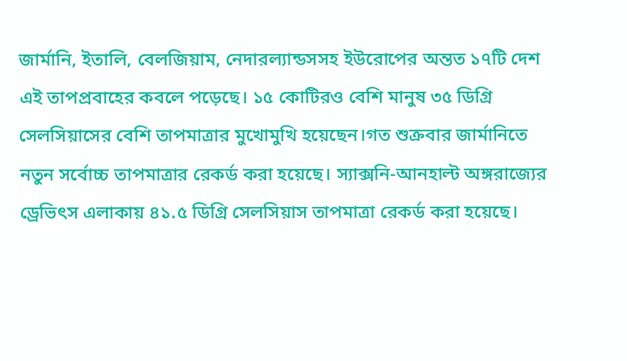জার্মানি, ইতালি, বেলজিয়াম, নেদারল্যান্ডসসহ ইউরোপের অন্তত ১৭টি দেশ এই তাপপ্রবাহের কবলে পড়েছে। ১৫ কোটিরও বেশি মানুষ ৩৫ ডিগ্রি সেলসিয়াসের বেশি তাপমাত্রার মুখোমুখি হয়েছেন।গত শুক্রবার জার্মানিতে নতুন সর্বোচ্চ তাপমাত্রার রেকর্ড করা হয়েছে। স্যাক্সনি-আনহাল্ট অঙ্গরাজ্যের ড্রেভিৎস এলাকায় ৪১.৫ ডিগ্রি সেলসিয়াস তাপমাত্রা রেকর্ড করা হয়েছে।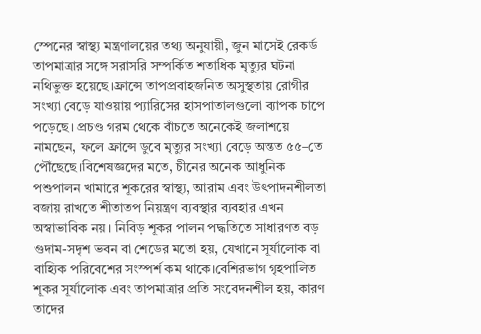স্পেনের স্বাস্থ্য মন্ত্রণালয়ের তথ্য অনুযায়ী, জুন মাসেই রেকর্ড তাপমাত্রার সঙ্গে সরাসরি সম্পর্কিত শতাধিক মৃত্যুর ঘটনা নথিভুক্ত হয়েছে।ফ্রান্সে তাপপ্রবাহজনিত অসুস্থতায় রোগীর সংখ্যা বেড়ে যাওয়ায় প্যারিসের হাসপাতালগুলো ব্যাপক চাপে পড়েছে। প্রচণ্ড গরম থেকে বাঁচতে অনেকেই জলাশয়ে নামছেন, ফলে ফ্রান্সে ডুবে মৃত্যুর সংখ্যা বেড়ে অন্তত ৫৫–তে পৌঁছেছে।বিশেষজ্ঞদের মতে, চীনের অনেক আধুনিক পশুপালন খামারে শূকরের স্বাস্থ্য, আরাম এবং উৎপাদনশীলতা বজায় রাখতে শীতাতপ নিয়ন্ত্রণ ব্যবস্থার ব্যবহার এখন অস্বাভাবিক নয়। নিবিড় শূকর পালন পদ্ধতিতে সাধারণত বড় গুদাম-সদৃশ ভবন বা শেডের মতো হয়, যেখানে সূর্যালোক বা বাহ্যিক পরিবেশের সংস্পর্শ কম থাকে।বেশিরভাগ গৃহপালিত শূকর সূর্যালোক এবং তাপমাত্রার প্রতি সংবেদনশীল হয়, কারণ তাদের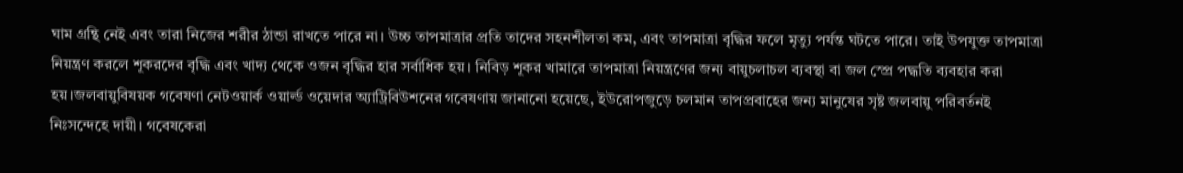ঘাম গ্রন্থি নেই এবং তারা নিজের শরীর ঠান্ডা রাখতে পারে না। উচ্চ তাপমাত্রার প্রতি তাদের সহনশীলতা কম, এবং তাপমাত্রা বৃদ্ধির ফলে মৃত্যু পর্যন্ত ঘটতে পারে। তাই উপযুক্ত তাপমাত্রা নিয়ন্ত্রণ করলে শূকরদের বৃদ্ধি এবং খাদ্য থেকে ওজন বৃদ্ধির হার সর্বাধিক হয়। নিবিড় শূকর খামারে তাপমাত্রা নিয়ন্ত্রণের জন্য বায়ুচলাচল ব্যবস্থা বা জল স্প্রে পদ্ধতি ব্যবহার করা হয়।জলবায়ুবিষয়ক গবেষণা নেটওয়ার্ক ওয়ার্ল্ড ওয়েদার অ্যাট্রিবিউশনের গবেষণায় জানানো হয়েছে, ইউরোপজুড়ে চলমান তাপপ্রবাহের জন্য মানুষের সৃষ্ট জলবায়ু পরিবর্তনই নিঃসন্দেহে দায়ী। গবেষকেরা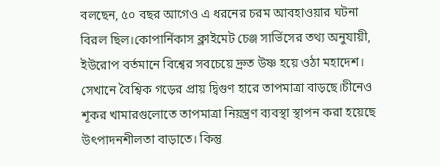বলছেন, ৫০ বছর আগেও এ ধরনের চরম আবহাওয়ার ঘটনা বিরল ছিল।কোপার্নিকাস ক্লাইমেট চেঞ্জ সার্ভিসের তথ্য অনুযায়ী, ইউরোপ বর্তমানে বিশ্বের সবচেয়ে দ্রুত উষ্ণ হয়ে ওঠা মহাদেশ। সেখানে বৈশ্বিক গড়ের প্রায় দ্বিগুণ হারে তাপমাত্রা বাড়ছে।চীনেও শূকর খামারগুলোতে তাপমাত্রা নিয়ন্ত্রণ ব্যবস্থা স্থাপন করা হয়েছে উৎপাদনশীলতা বাড়াতে। কিন্তু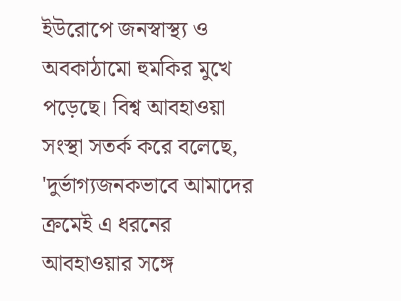ইউরোপে জনস্বাস্থ্য ও অবকাঠামো হুমকির মুখে পড়েছে। বিশ্ব আবহাওয়া সংস্থা সতর্ক করে বলেছে, 'দুর্ভাগ্যজনকভাবে আমাদের ক্রমেই এ ধরনের আবহাওয়ার সঙ্গে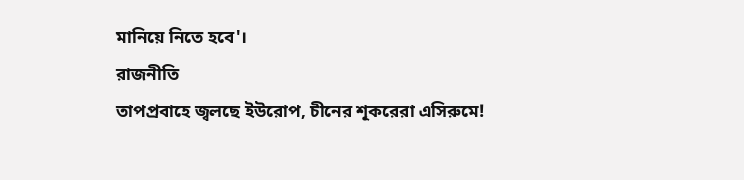মানিয়ে নিতে হবে'।
রাজনীতি
তাপপ্রবাহে জ্বলছে ইউরোপ, চীনের শূকরেরা এসিরুমে!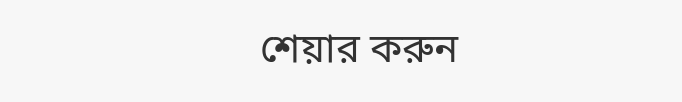শেয়ার করুন